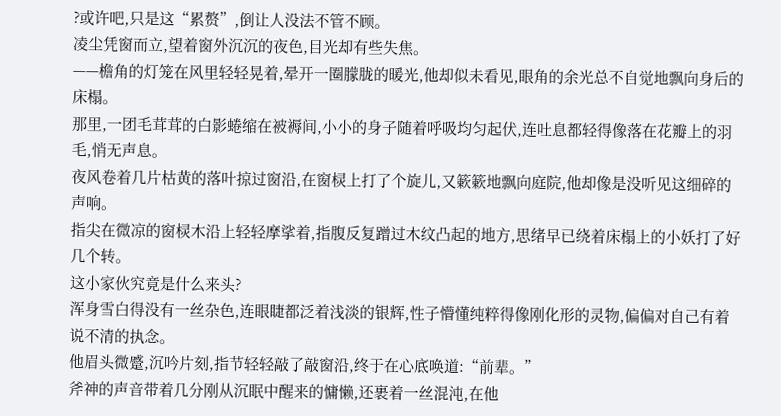?或许吧,只是这“累赘”,倒让人没法不管不顾。
凌尘凭窗而立,望着窗外沉沉的夜色,目光却有些失焦。
——檐角的灯笼在风里轻轻晃着,晕开一圈朦胧的暖光,他却似未看见,眼角的余光总不自觉地飘向身后的床榻。
那里,一团毛茸茸的白影蜷缩在被褥间,小小的身子随着呼吸均匀起伏,连吐息都轻得像落在花瓣上的羽毛,悄无声息。
夜风卷着几片枯黄的落叶掠过窗沿,在窗棂上打了个旋儿,又簌簌地飘向庭院,他却像是没听见这细碎的声响。
指尖在微凉的窗棂木沿上轻轻摩挲着,指腹反复蹭过木纹凸起的地方,思绪早已绕着床榻上的小妖打了好几个转。
这小家伙究竟是什么来头?
浑身雪白得没有一丝杂色,连眼睫都泛着浅淡的银辉,性子懵懂纯粹得像刚化形的灵物,偏偏对自己有着说不清的执念。
他眉头微蹙,沉吟片刻,指节轻轻敲了敲窗沿,终于在心底唤道:“前辈。”
斧神的声音带着几分刚从沉眠中醒来的慵懒,还裹着一丝混沌,在他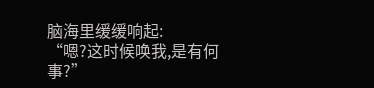脑海里缓缓响起:
“嗯?这时候唤我,是有何事?”